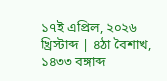১৭ই এপ্রিল, ২০২৬ খ্রিস্টাব্দ | ৪ঠা বৈশাখ, ১৪৩৩ বঙ্গাব্দ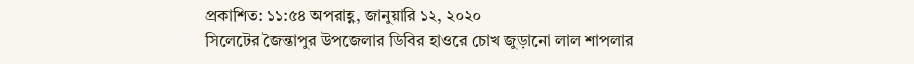প্রকাশিত: ১১:৫৪ অপরাহ্ণ, জানুয়ারি ১২, ২০২০
সিলেটের জৈন্তাপুর উপজেলার ডিবির হাওরে চোখ জুড়ানো লাল শাপলার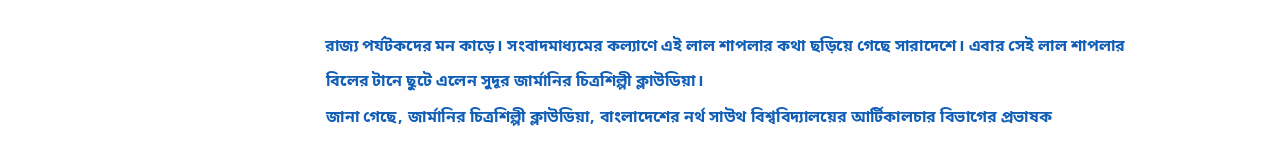রাজ্য পর্যটকদের মন কাড়ে। সংবাদমাধ্যমের কল্যাণে এই লাল শাপলার কথা ছড়িয়ে গেছে সারাদেশে। এবার সেই লাল শাপলার বিলের টানে ছুটে এলেন সুদূর জার্মানির চিত্রশিল্পী ক্লাউডিয়া।
জানা গেছে, জার্মানির চিত্রশিল্পী ক্লাউডিয়া, বাংলাদেশের নর্থ সাউথ বিশ্ববিদ্যালয়ের আর্টিকালচার বিভাগের প্রভাষক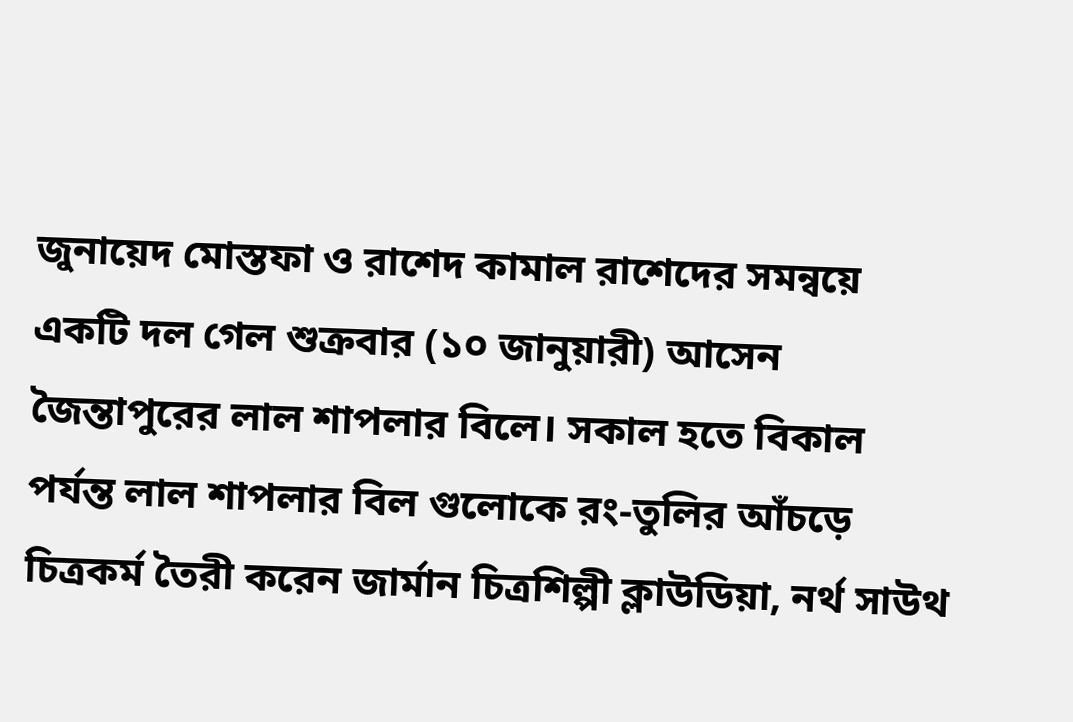জুনায়েদ মোস্তফা ও রাশেদ কামাল রাশেদের সমন্বয়ে একটি দল গেল শুক্রবার (১০ জানুয়ারী) আসেন জৈন্তাপুরের লাল শাপলার বিলে। সকাল হতে বিকাল পর্যন্ত লাল শাপলার বিল গুলোকে রং-তুলির আঁচড়ে চিত্রকর্ম তৈরী করেন জার্মান চিত্রশিল্পী ক্লাউডিয়া, নর্থ সাউথ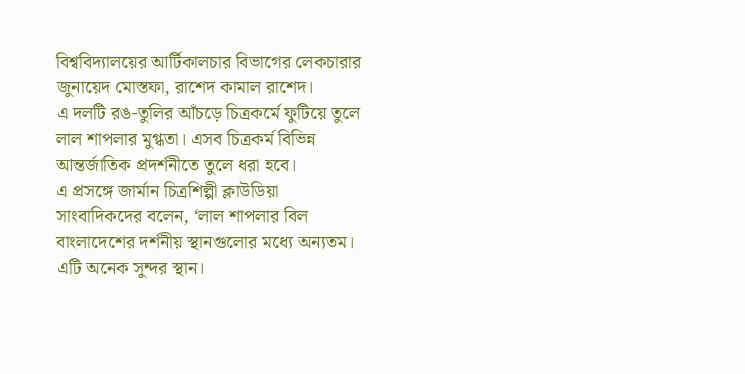বিশ্ববিদ্যালয়ের আর্টিকালচার বিভাগের লেকচারার জুনায়েদ মোস্তফা, রাশেদ কামাল রাশেদ।
এ দলটি রঙ-তুলির আঁচড়ে চিত্রকর্মে ফুটিয়ে তুলে লাল শাপলার মুগ্ধতা। এসব চিত্রকর্ম বিভিন্ন আন্তর্জাতিক প্রদর্শনীতে তুলে ধরা হবে।
এ প্রসঙ্গে জার্মান চিত্রশিল্পী ক্লাউডিয়া সাংবাদিকদের বলেন, ‘লাল শাপলার বিল বাংলাদেশের দর্শনীয় স্থানগুলোর মধ্যে অন্যতম। এটি অনেক সুন্দর স্থান।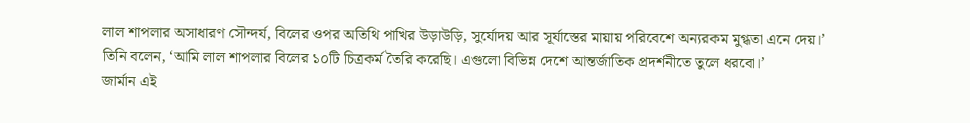লাল শাপলার অসাধারণ সৌন্দর্য, বিলের ওপর অতিথি পাখির উড়াউড়ি, সুর্যোদয় আর সূর্যাস্তের মায়ায় পরিবেশে অন্যরকম মুগ্ধতা এনে দেয়।’
তিনি বলেন, ‘আমি লাল শাপলার বিলের ১০টি চিত্রকর্ম তৈরি করেছি। এগুলো বিভিন্ন দেশে আন্তর্জাতিক প্রদর্শনীতে তুলে ধরবো।’
জার্মান এই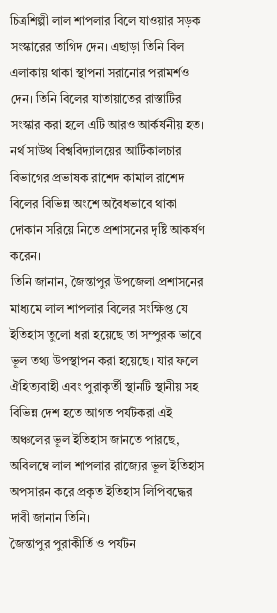চিত্রশিল্পী লাল শাপলার বিলে যাওয়ার সড়ক সংস্কারের তাগিদ দেন। এছাড়া তিনি বিল এলাকায় থাকা স্থাপনা সরানোর পরামর্শও দেন। তিনি বিলের যাতায়াতের রাস্তাটির সংস্কার করা হলে এটি আরও আর্কর্ষনীয় হত।
নর্থ সাউথ বিশ্ববিদ্যালয়ের আর্টিকালচার বিভাগের প্রভাষক রাশেদ কামাল রাশেদ বিলের বিভিন্ন অংশে অবৈধভাবে থাকা দোকান সরিয়ে নিতে প্রশাসনের দৃষ্টি আকর্ষণ করেন।
তিনি জানান, জৈন্তাপুর উপজেলা প্রশাসনের মাধ্যমে লাল শাপলার বিলের সংক্ষিপ্ত যে ইতিহাস তুলো ধরা হয়েছে তা সম্পুরক ভাবে ভূল তথ্য উপস্থাপন করা হয়েছে। যার ফলে ঐহিত্যবাহী এবং পুরাকৃর্তী স্থানটি স্থানীয় সহ বিভিন্ন দেশ হতে আগত পর্যটকরা এই অঞ্চলের ভূল ইতিহাস জানতে পারছে, অবিলম্বে লাল শাপলার রাজ্যের ভূল ইতিহাস অপসারন করে প্রকৃত ইতিহাস লিপিবদ্ধের দাবী জানান তিনি।
জৈন্তাপুর পুরাকীর্তি ও পর্যটন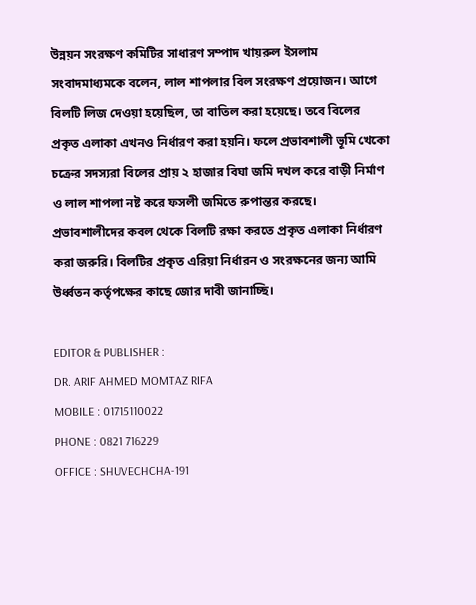উন্নয়ন সংরক্ষণ কমিটির সাধারণ সম্পাদ খায়রুল ইসলাম সংবাদমাধ্যমকে বলেন, লাল শাপলার বিল সংরক্ষণ প্রয়োজন। আগে বিলটি লিজ দেওয়া হয়েছিল, তা বাতিল করা হয়েছে। তবে বিলের প্রকৃত এলাকা এখনও নির্ধারণ করা হয়নি। ফলে প্রভাবশালী ভূমি খেকো চক্রের সদস্যরা বিলের প্রায় ২ হাজার বিঘা জমি দখল করে বাড়ী নির্মাণ ও লাল শাপলা নষ্ট করে ফসলী জমিতে রুপান্তর করছে। প্রভাবশালীদের কবল থেকে বিলটি রক্ষা করতে প্রকৃত এলাকা নির্ধারণ করা জরুরি। বিলটির প্রকৃত এরিয়া নির্ধারন ও সংরক্ষনের জন্য আমি উর্ধ্বতন কর্তৃপক্ষের কাছে জোর দাবী জানাচ্ছি।

EDITOR & PUBLISHER :
DR. ARIF AHMED MOMTAZ RIFA
MOBILE : 01715110022
PHONE : 0821 716229
OFFICE : SHUVECHCHA-191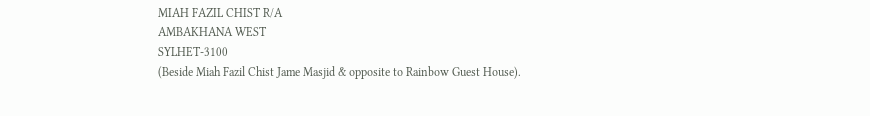MIAH FAZIL CHIST R/A
AMBAKHANA WEST
SYLHET-3100
(Beside Miah Fazil Chist Jame Masjid & opposite to Rainbow Guest House).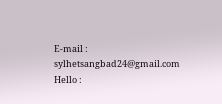E-mail : sylhetsangbad24@gmail.com
Hello :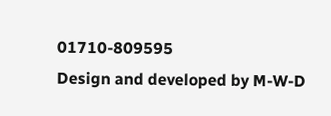01710-809595
Design and developed by M-W-D